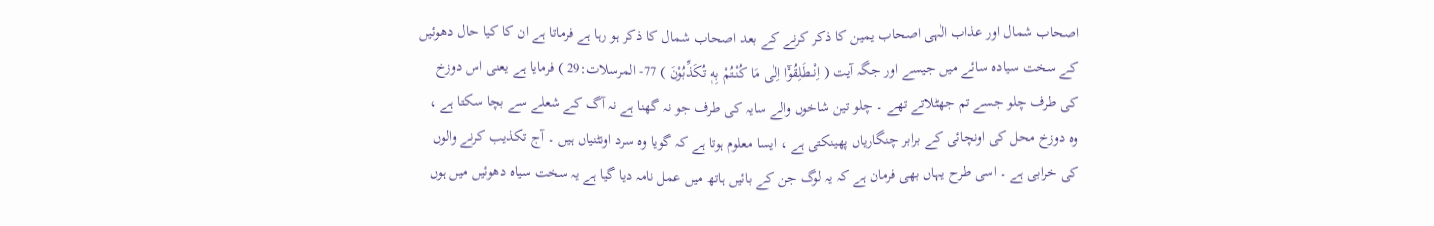اصحاب شمال اور عذاب الٰہی اصحاب یمین کا ذکر کرنے کے بعد اصحاب شمال کا ذکر ہو رہا ہے فرماتا ہے ان کا کیا حال دھوئیں کے سخت سیادہ سائے میں جیسے اور جگہ آیت ( اِنْــطَلِقُوْٓا اِلٰى مَا كُنْتُمْ بِهٖ تُكَذِّبُوْنَ ) 77- المرسلات:29 ) فرمایا ہے یعنی اس دوزخ کی طرف چلو جسے تم جھٹلاتے تھے ۔ چلو تین شاخوں والے سایہ کی طرف جو نہ گھنا ہے نہ آگ کے شعلے سے بچا سکتا ہے ، وہ دوزخ محل کی اونچائی کے برابر چنگاریاں پھینکتی ہے ، ایسا معلوم ہوتا ہے کہ گویا وہ سرد اونٹنیاں ہیں ۔ آج تکذیب کرنے والوں کی خرابی ہے ۔ اسی طرح یہاں بھی فرمان ہے کہ یہ لوگ جن کے بائیں ہاتھ میں عمل نامہ دیا گیا ہے یہ سخت سیاہ دھوئیں میں ہوں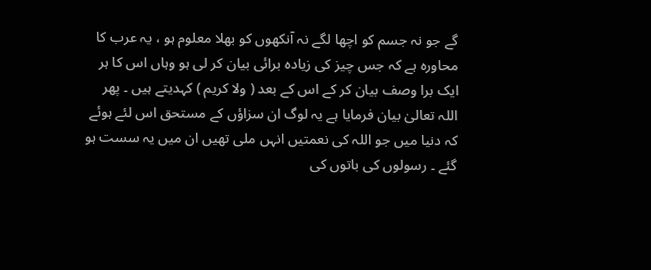گے جو نہ جسم کو اچھا لگے نہ آنکھوں کو بھلا معلوم ہو ، یہ عرب کا محاورہ ہے کہ جس چیز کی زیادہ برائی بیان کر لی ہو وہاں اس کا ہر ایک برا وصف بیان کر کے اس کے بعد ( ولا کریم ) کہدیتے ہیں ۔ پھر اللہ تعالیٰ بیان فرمایا ہے یہ لوگ ان سزاؤں کے مستحق اس لئے ہوئے کہ دنیا میں جو اللہ کی نعمتیں انہں ملی تھیں ان میں یہ سست ہو گئے ۔ رسولوں کی باتوں کی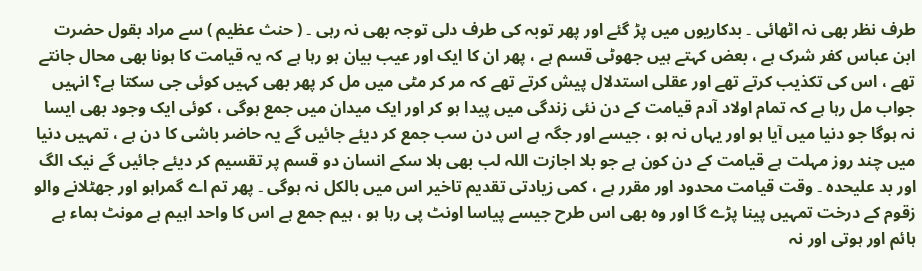طرف نظر بھی نہ اٹھائی ۔ بدکاریوں میں پڑ گئے اور پھر توبہ کی طرف دلی توجہ بھی نہ رہی ۔ ( حنث عظیم ) سے مراد بقول حضرت ابن عباس کفر شرک ہے ، بعض کہتے ہیں جھوٹی قسم ہے ، پھر ان کا ایک اور عیب بیان ہو رہا ہے کہ یہ قیامت کا ہونا بھی محال جانتے تھے ، اس کی تکذیب کرتے تھے اور عقلی استدلال پیش کرتے تھے کہ مر کر مٹی میں مل کر پھر بھی کہیں کوئی جی سکتا ہے؟ انہیں جواب مل رہا ہے کہ تمام اولاد آدم قیامت کے دن نئی زندگی میں پیدا ہو کر اور ایک میدان میں جمع ہوگی ، کوئی ایک وجود بھی ایسا نہ ہوگا جو دنیا میں آیا ہو اور یہاں نہ ہو ، جیسے اور جگہ ہے اس دن سب جمع کر دیئے جائیں گے یہ حاضر باشی کا دن ہے ، تمہیں دنیا میں چند روز مہلت ہے قیامت کے دن کون ہے جو بلا اجازت اللہ لب بھی ہلا سکے انسان دو قسم پر تقسیم کر دیئے جائیں گے نیک الگ اور بد علیحدہ ۔ وقت قیامت محدود اور مقرر ہے ، کمی زیادتی تقدیم تاخیر اس میں بالکل نہ ہوگی ۔ پھر تم اے گمراہو اور جھٹلانے والو زقوم کے درخت تمہیں پینا پڑے گا اور وہ بھی اس طرح جیسے پیاسا اونٹ پی رہا ہو ، ہیم جمع ہے اس کا واحد اہیم ہے مونٹ ہماء ہے ہائم اور ہوتی اور نہ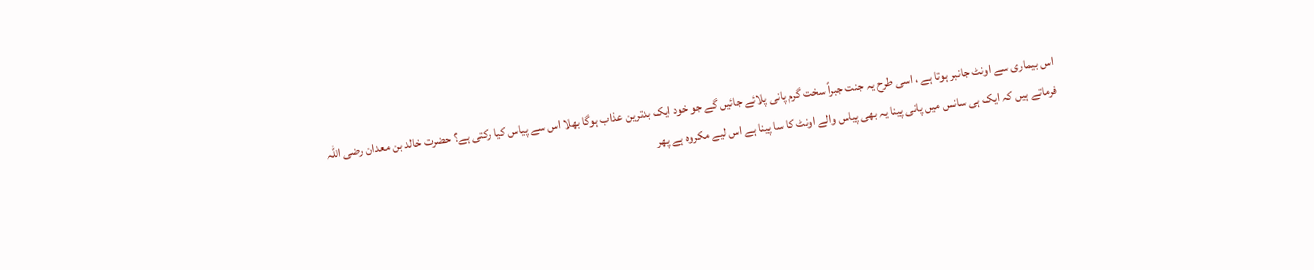اس بیماری سے اونٹ جانبر ہوتا ہے ، اسی طرح یہ جنت جبراً سخت گرم پانی پلائے جائیں گے جو خود ایک بدترین عذاب ہوگا بھلا اس سے پیاس کیا رکتی ہے؟ حضرت خالد بن معدان رضی اللہ فرماتے ہیں کہ ایک ہی سانس میں پانی پینا یہ بھی پیاس والے اونٹ کا سا پینا ہے اس لیے مکروہ ہے پھر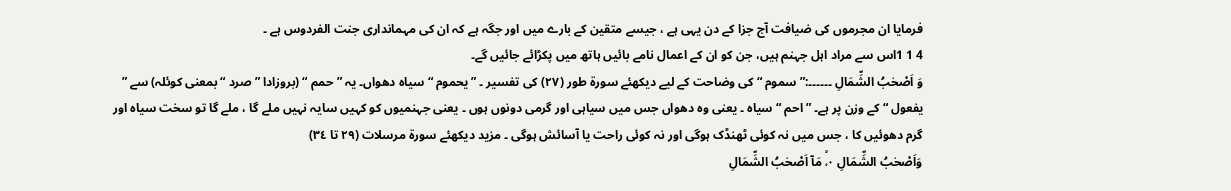فرمایا ان مجرموں کی ضیافت آج جزا کے دن یہی ہے ، جیسے متقین کے بارے میں اور جگہ ہے کہ ان کی مہمانداری جنت الفردوس ہے ۔
4 1 1اس سے مراد اہل جہنم ہیں، جن کو ان کے اعمال نامے بائیں ہاتھ میں پکڑائے جائیں گے۔
وَ اَصْحٰبُ الشِّمَالِ ۔۔۔۔۔۔:” سموم “ کی وضاحت کے لیے دیکھئے سورة طور (٢٧) کی تفسیر ۔ ” یحموم “ سیاہ دھواں۔ یہ ” حمم “ (بروزادا ” صرد “ بمعنی کوئلہ) سے ” یفعول “ کے وزن پر ہے۔ ” احم “ سیاہ ۔ یعنی وہ دھواں جس میں سیاہی اور گرمی دونوں ہوں ۔ یعنی جہنمیوں کو کہیں سایہ نہیں ملے گا ، ملے گا تو سخت سیاہ اور گرم دھوئیں کا ، جس میں نہ کوئی ٹھنڈک ہوگی اور نہ کوئی راحت یا آسائش ہوگی ۔ مزید دیکھئے سورة مرسلات (٢٩ تا ٣٤)
وَاَصْحٰبُ الشِّمَالِ ٠ۥۙ مَآ اَصْحٰبُ الشِّمَالِ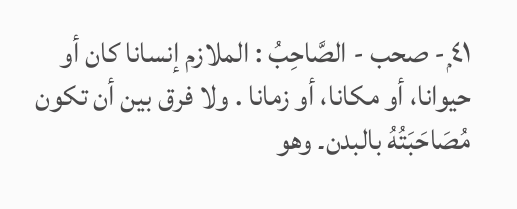٤١ ۭ- صحب - الصَّاحِبُ : الملازم إنسانا کان أو حيوانا، أو مکانا، أو زمانا . ولا فرق بين أن تکون مُصَاحَبَتُهُ بالبدن۔ وهو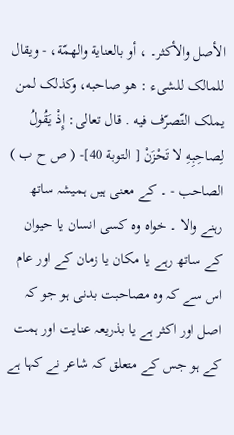الأصل والأكثر۔ ، أو بالعناية والهمّة، - ويقال للمالک للشیء : هو صاحبه، وکذلک لمن يملک التّصرّف فيه . قال تعالی: إِذْ يَقُولُ لِصاحِبِهِ لا تَحْزَنْ [ التوبة 40]- ( ص ح ب ) الصاحب - ۔ کے معنی ہیں ہمیشہ ساتھ رہنے والا ۔ خواہ وہ کسی انسان یا حیوان کے ساتھ رہے یا مکان یا زمان کے اور عام اس سے کہ وہ مصاحبت بدنی ہو جو کہ اصل اور اکثر ہے یا بذریعہ عنایت اور ہمت کے ہو جس کے متعلق کہ شاعر نے کہا ہے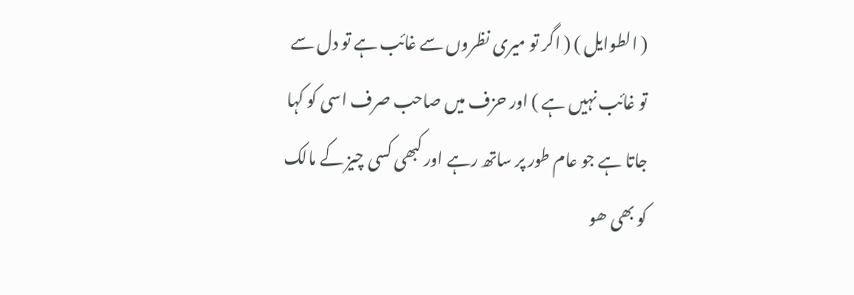( الطوایل ) ( اگر تو میری نظروں سے غائب ہے تو دل سے تو غائب نہیں ہے ) اور حزف میں صاحب صرف اسی کو کہا جاتا ہے جو عام طور پر ساتھ رہے اور کبھی کسی چیز کے مالک کو بھی ھو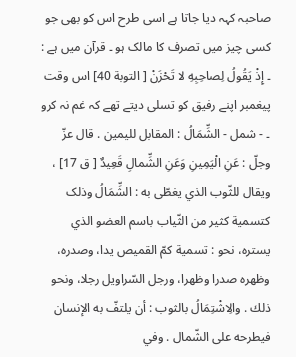صاحبہ کہہ دیا جاتا ہے اسی طرح اس کو بھی جو کسی چیز میں تصرف کا مالک ہو ۔ قرآن میں ہے : ۔ إِذْ يَقُولُ لِصاحِبِهِ لا تَحْزَنْ [ التوبة 40] اس وقت پیغمبر اپنے رفیق کو تسلی دیتے تھے کہ غم نہ کرو ۔ - شمل - الشِّمَالُ : المقابل للیمین . قال عزّ وجلّ : عَنِ الْيَمِينِ وَعَنِ الشِّمالِ قَعِيدٌ [ ق 17] ، ويقال للثّوب الذي يغطّى به : الشِّمَالُ وذلک کتسمية كثير من الثّياب باسم العضو الذي يستره، نحو : تسمية كمّ القمیص يدا، وصدره، وظهره صدرا وظهرا، ورجل السّراویل رجلا، ونحو ذلك . والِاشْتِمَالُ بالثوب : أن يلتفّ به الإنسان فيطرحه علی الشّمال . وفي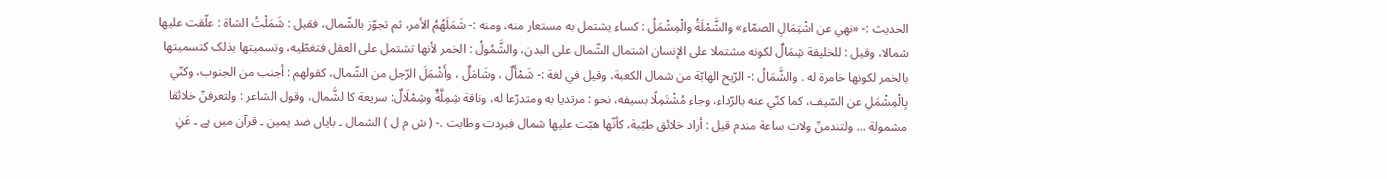الحدیث :- «نهي عن اشْتِمَالِ الصمّاء» والشَّمْلَةُ والْمِشْمَلُ : کساء يشتمل به مستعار منه، ومنه :- شَمَلَهُمُ الأمر، ثم تجوّز بالشّمال، فقیل : شَمَلْتُ الشاة : علّقت عليها شمالا، وقیل : للخلیقة شِمَالٌ لکونه مشتملا علی الإنسان اشتمال الشّمال علی البدن، والشَّمُولُ : الخمر لأنها تشتمل علی العقل فتغطّيه، وتسمیتها بذلک کتسمیتها بالخمر لکونها خامرة له . والشَّمَالُ :- الرّيح الهابّة من شمال الکعبة، وقیل في لغة :- شَمْأَلٌ ، وشَامَلٌ ، وأَشْمَلَ الرّجل من الشّمال، کقولهم : أجنب من الجنوب، وكنّي بِالْمِشْمَلِ عن السّيف، كما کنّي عنه بالرّداء، وجاء مُشْتَمِلًا بسیفه، نحو : مرتدیا به ومتدرّعا له، وناقة شِمِلَّةٌ وشِمْلَالٌ: سریعة کا لشَّمال، وقول الشاعر : ولتعرفنّ خلائقا مشمولة ... ولتندمنّ ولات ساعة مندم قيل : أراد خلائق طيّبة، كأنّها هبّت عليها شمال فبردت وطابت .- ( ش م ل ) الشمال ۔ بایاں ضد یمین ۔ قرآن میں ہے ۔ عَنِ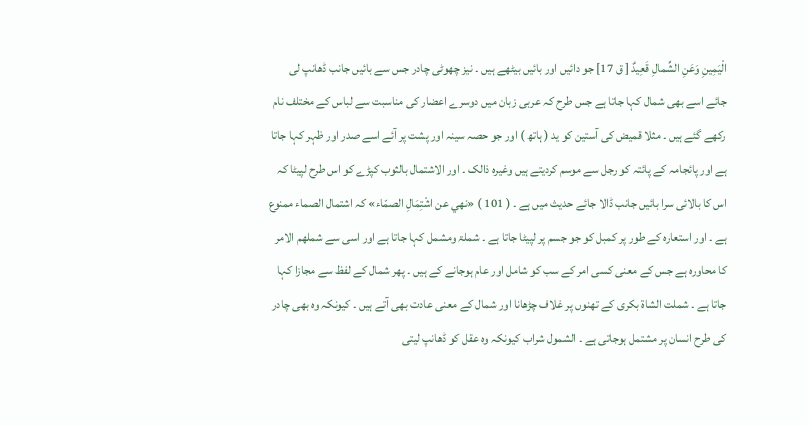الْيَمِينِ وَعَنِ الشِّمالِ قَعِيدٌ [ ق 17] جو دائیں اور بائیں بیٹھے ہیں ۔ نیز چھوٹی چادر جس سے بائیں جانب ڈھانپ لی جائے اسے بھی شمال کہا جاتا ہے جس طرح کہ عربی زبان میں دوسرے اعضار کی مناسبت سے لباس کے مختلف نام رکھے گئے ہیں ۔ مثلا قمیض کی آستین کو ید ( ہاتھ ) اور جو حصہ سینہ اور پشت پر آئے اسے صدر اور ظہر کہا جاتا ہے اور پائجامہ کے پائتہ کو رجل سے موسم کردیتے ہیں وغیرہ ذالک ۔ اور الاشتمال بالثوب کپڑے کو اس طرح لپیٹا کہ اس کا بالائی سرا بائیں جانب ڈالا جائے حدیث میں ہے ۔ ( 101 ) «نهي عن اشْتِمَالِ الصمّاء» کہ اشتمال الصماء ممنوع ہے ۔ اور استعارہ کے طور پر کمبل کو جو جسم پر لپیٹا جاتا ہے ۔ شملۃ ومشمل کہا جاتا ہے اور اسی سے شملھم الامر کا محاورہ ہے جس کے معنی کسی امر کے سب کو شامل اور عام ہوجانے کے ہیں ۔ پھر شمال کے لفظ سے مجازا کہا جاتا ہے ۔ شملت الشاۃ بکری کے تھنوں پر غلاف چڑھانا اور شمال کے معنی عادت بھی آتے ہیں ۔ کیونکہ وہ بھی چادر کی طرح انسان پر مشتمل ہوجاتی ہے ۔ الشمول شراب کیونکہ وہ عقل کو ڈھانپ لیتی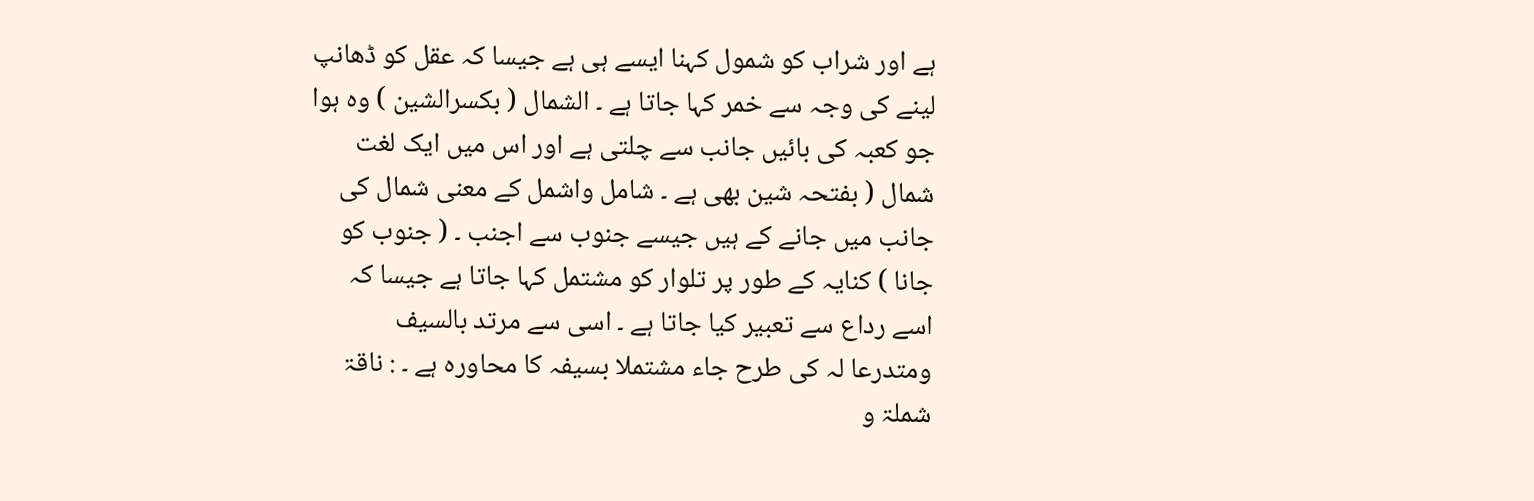ہے اور شراب کو شمول کہنا ایسے ہی ہے جیسا کہ عقل کو ڈھانپ لینے کی وجہ سے خمر کہا جاتا ہے ۔ الشمال ( بکسرالشین ) وہ ہوا جو کعبہ کی بائیں جانب سے چلتی ہے اور اس میں ایک لغت شمال ( بفتحہ شین بھی ہے ۔ شامل واشمل کے معنی شمال کی جانب میں جانے کے ہیں جیسے جنوب سے اجنب ۔ ( جنوب کو جانا ) کنایہ کے طور پر تلوار کو مشتمل کہا جاتا ہے جیسا کہ اسے رداع سے تعبیر کیا جاتا ہے ۔ اسی سے مرتد بالسیف ومتدرعا لہ کی طرح جاء مشتملا بسیفہ کا محاورہ ہے ۔ : ناقۃ شملۃ و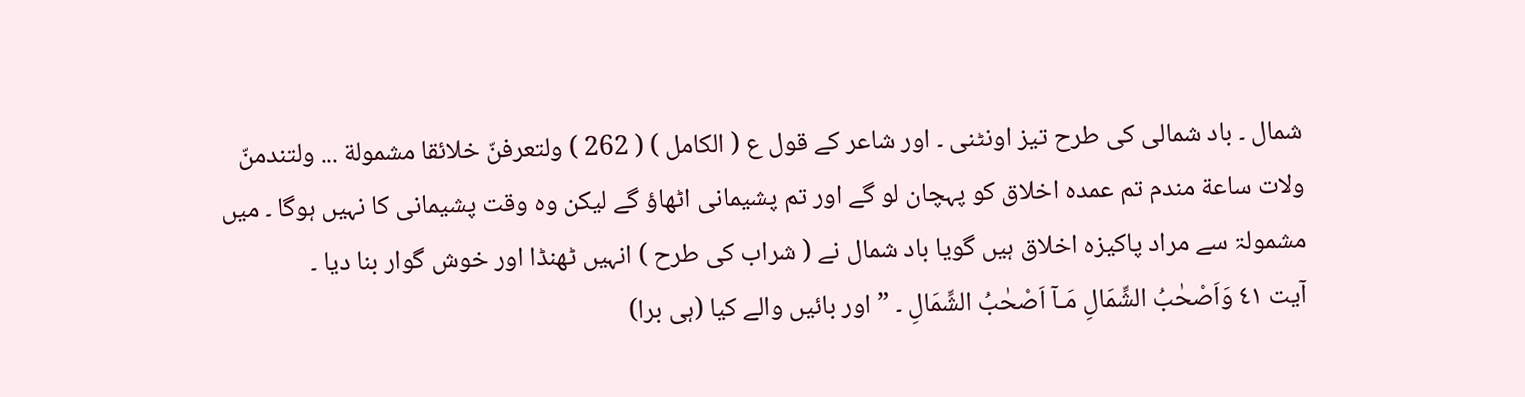شمال ۔ باد شمالی کی طرح تیز اونٹنی ۔ اور شاعر کے قول ع ( الکامل ) ( 262 ) ولتعرفنّ خلائقا مشمولة ... ولتندمنّ ولات ساعة مندم تم عمدہ اخلاق کو پہچان لو گے اور تم پشیمانی اٹھاؤ گے لیکن وہ وقت پشیمانی کا نہیں ہوگا ۔ میں مشمولۃ سے مراد پاکیزہ اخلاق ہیں گویا باد شمال نے ( شراب کی طرح ) انہیں ٹھنڈا اور خوش گوار بنا دیا ۔
آیت ٤١ وَاَصْحٰبُ الشِّمَالِ مَـآ اَصْحٰبُ الشِّمَالِ ۔ ” اور بائیں والے کیا (ہی برا)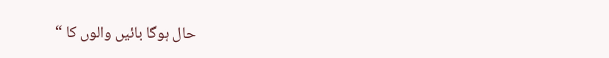حال ہوگا بائیں والوں کا “